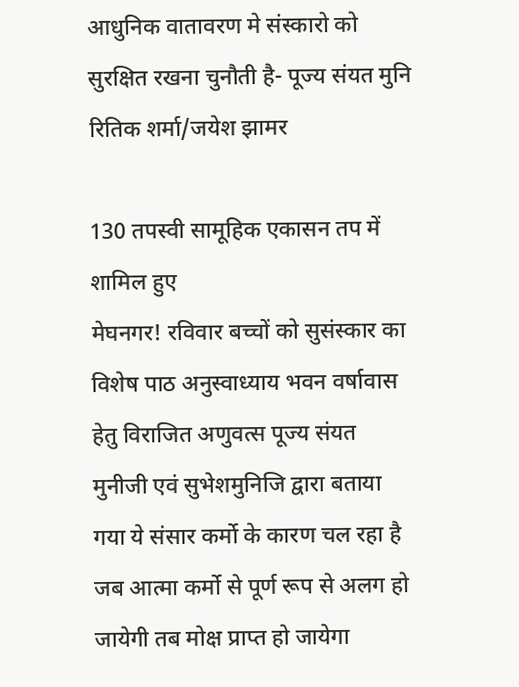आधुनिक वातावरण मे संस्कारो को सुरक्षित रखना चुनौती है- पूज्य संयत मुनि
रितिक शर्मा/जयेश झामर

130 तपस्वी सामूहिक एकासन तप में शामिल हुए
मेघनगर! रविवार बच्चों को सुसंस्कार का विशेष पाठ अनुस्वाध्याय भवन वर्षावास हेतु विराजित अणुवत्स पूज्य संयत मुनीजी एवं सुभेशमुनिजि द्वारा बताया गया ये संसार कर्मो के कारण चल रहा है जब आत्मा कर्मो से पूर्ण रूप से अलग हो जायेगी तब मोक्ष प्राप्त हो जायेगा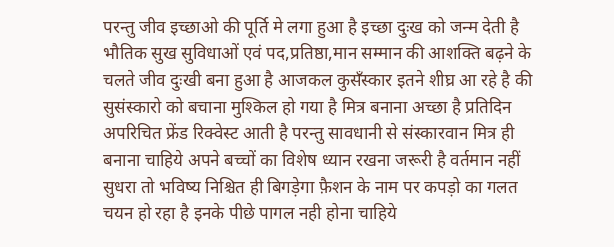परन्तु जीव इच्छाओ की पूर्ति मे लगा हुआ है इच्छा दुःख को जन्म देती है भौतिक सुख सुविधाओं एवं पद,प्रतिष्ठा,मान सम्मान की आशक्ति बढ़ने के चलते जीव दुःखी बना हुआ है आजकल कुसँस्कार इतने शीघ्र आ रहे है की सुसंस्कारो को बचाना मुश्किल हो गया है मित्र बनाना अच्छा है प्रतिदिन अपरिचित फ्रेंड रिक्वेस्ट आती है परन्तु सावधानी से संस्कारवान मित्र ही बनाना चाहिये अपने बच्चों का विशेष ध्यान रखना जरूरी है वर्तमान नहीं सुधरा तो भविष्य निश्चित ही बिगड़ेगा फ़ैशन के नाम पर कपड़ो का गलत चयन हो रहा है इनके पीछे पागल नही होना चाहिये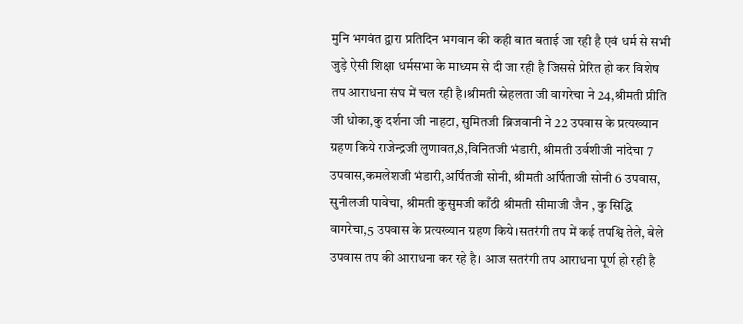मुनि भगवंत द्वारा प्रतिदिन भगवान की कही बात बताई जा रही है एवं धर्म से सभी जुड़े ऐसी शिक्षा धर्मसभा के माध्यम से दी जा रही है जिससे प्रेरित हो कर विशेष तप आराधना संघ में चल रही है।श्रीमती स्नेहलता जी वागरेचा ने 24,श्रीमती प्रीति जी धोका,कु दर्शना जी नाहटा, सुमितजी ब्रिजवानी ने 22 उपवास के प्रत्यख्यान ग्रहण किये राजेन्द्रजी लुणावत,8,विनितजी भंडारी, श्रीमती उर्वशीजी नांदेचा 7 उपवास,कमलेशजी भंडारी,अर्पितजी सोनी, श्रीमती अर्पिताजी सोनी 6 उपवास, सुनीलजी पावेचा, श्रीमती कुसुमजी काँठी श्रीमती सीमाजी जैन , कु सिद्धि वागरेचा,5 उपवास के प्रत्यख्यान ग्रहण किये।सतरंगी तप में कई तपश्वि तेले, बेले उपवास तप की आराधना कर रहे है। आज सतरंगी तप आराधना पूर्ण हो रही है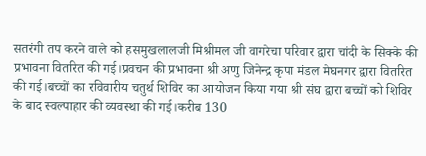सतरंगी तप करने वाले को हसमुखलालजी मिश्रीमल जी वागरेचा परिवार द्वारा चांदी के सिक्के की प्रभावना वितरित की गई।प्रवचन की प्रभावना श्री अणु जिनेन्द्र कृपा मंडल मेघनगर द्वारा वितरित की गई।बच्चों का रविवारीय चतुर्थ शिविर का आयोजन किया गया श्री संघ द्वारा बच्चों को शिविर के बाद स्वल्पाहार की व्यवस्था की गई।करीब 130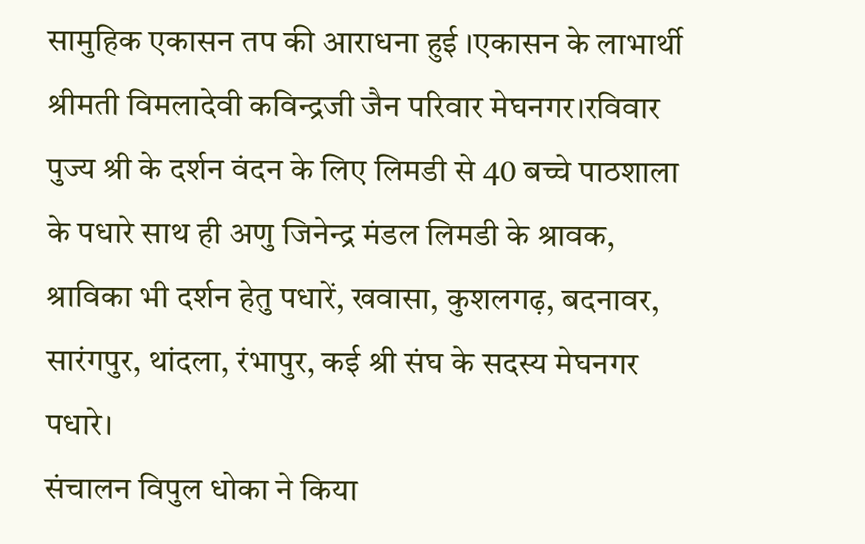सामुहिक एकासन तप की आराधना हुई ।एकासन के लाभार्थी श्रीमती विमलादेवी कविन्द्रजी जैन परिवार मेघनगर।रविवार पुज्य श्री के दर्शन वंदन के लिए लिमडी से 40 बच्चे पाठशाला के पधारे साथ ही अणु जिनेन्द्र मंडल लिमडी के श्रावक, श्राविका भी दर्शन हेतु पधारें, खवासा, कुशलगढ़, बदनावर, सारंगपुर, थांदला, रंभापुर, कई श्री संघ के सदस्य मेघनगर पधारे।
संचालन विपुल धोका ने किया